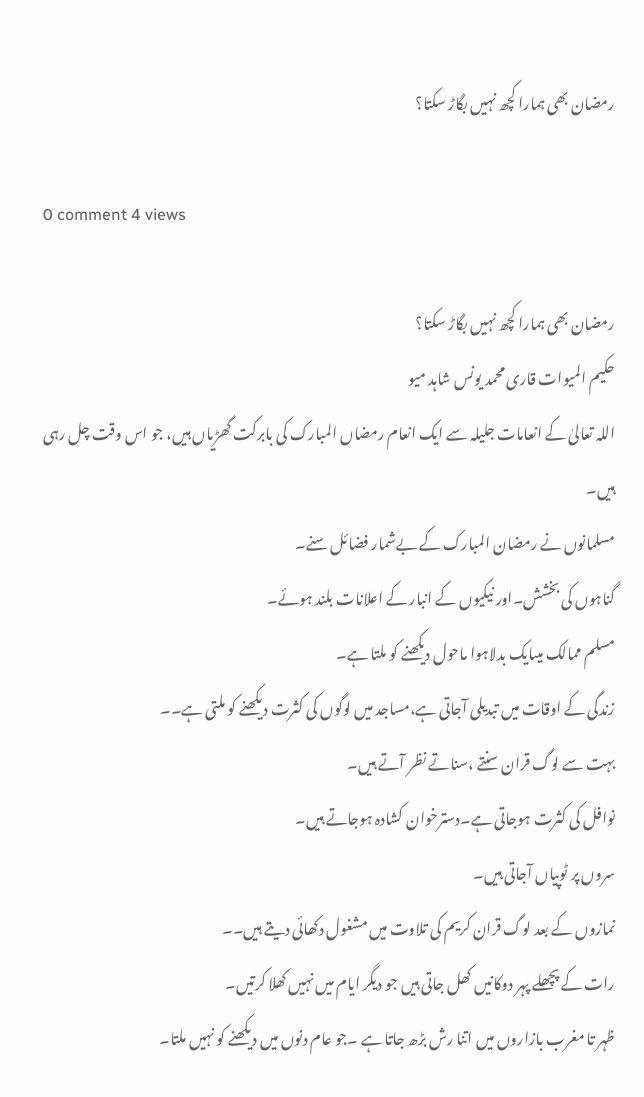رمضان بھی ہمارا کچھ نہیں بگاڑ سکتا؟

0 comment 4 views

رمضان بھی ہمارا کچھ نہیں بگاڑ سکتا؟
حکیم المیوات قاری محمد یونس شاہد میو
اللہ تعالیٰ کے انعامات جلیلہ سے ایک انعام رمضاں المبارک کی بابرکت گھڑیاں ہیں، جو اس وقت چل رہی ہیں۔
مسلمانوں نے رمضان المبارک کے بےشمار فضائل سنے۔
گناہوں کی بخشش۔اور نیکیوں کے انبار کے اعلانات بلند ہوئے۔
مسلم ممالک میںایک بدلاہوا ماحول دیکھنے کو ملتا ہے۔
زندگی کے اوقات میں تبدیلی آجاتی ہے،مساجد میں لوگوں کی کثرت دیکھنے کو ملتی ہے۔۔
بہت سے لوگ قران سنتے ،سناتے نظر آتے ہیں۔
نوافل کی کثرت ہوجاتی ہے۔دسترخوان کشادہ ہوجاتے ہیں۔
سروں پر ٹوپیاں آجاتی ہیں۔
نمازوں کے بعد لوگ قران کریم کی تلاوت میں مشغول دکھائی دیتے ہیں۔۔
رات کے پچھلے پہر دوکانیں کھل جاتی ہیں جو دیگر ایام میں نہیں کھلا کرتیں۔
ظہر تا مغرب بازاروں میں اتنا رش بڑھ جاتا ہے ۔جو عام دنوں میں دیکھنے کو نہیں ملتا۔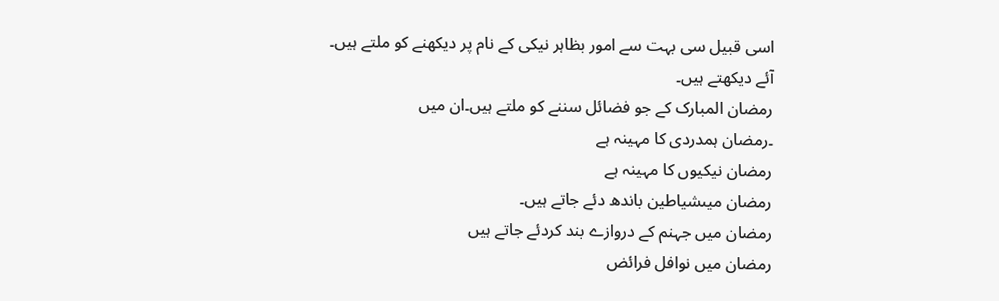اسی قبیل سی بہت سے امور بظاہر نیکی کے نام پر دیکھنے کو ملتے ہیں۔
آئے دیکھتے ہیں۔
رمضان المبارک کے جو فضائل سننے کو ملتے ہیں۔ان میں
۔رمضان ہمدردی کا مہینہ ہے
رمضان نیکیوں کا مہینہ ہے
رمضان میںشیاطین باندھ دئے جاتے ہیں۔
رمضان میں جہنم کے دروازے بند کردئے جاتے ہیں
رمضان میں نوافل فرائض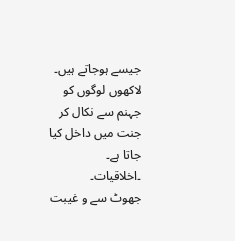جیسے ہوجاتے ہیں۔
لاکھوں لوگوں کو جہنم سے نکال کر جنت میں داخل کیا جاتا ہے۔
۔اخلاقیات۔
جھوٹ سے و غیبت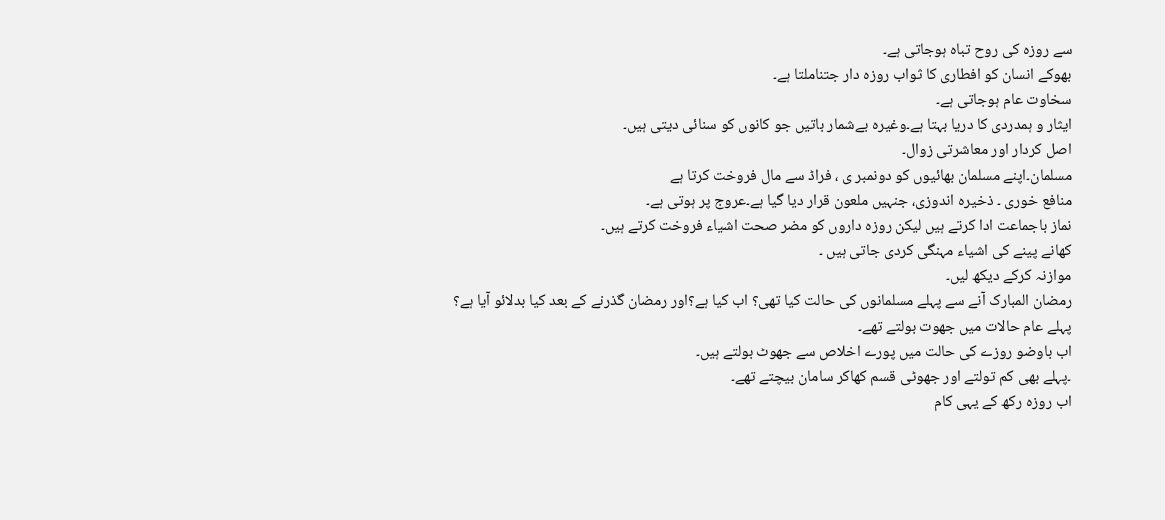سے روزہ کی روح تباہ ہوجاتی ہے۔
بھوکے انسان کو افطاری کا ثواب روزہ دار جتناملتا ہے۔
سخاوت عام ہوجاتی ہے۔
ایثار و ہمدردی کا دریا بہتا ہے۔وغیرہ بےشمار باتیں جو کانوں کو سنائی دیتی ہیں۔
اصل کردار اور معاشرتی زوال۔
مسلمان۔اپنے مسلمان بھائیوں کو دونمبر ی ، فراڈ سے مال فروخت کرتا ہے
منافع خوری ۔ ذخیرہ اندوزی، جنہیں ملعون قرار دیا گیا ہے۔عروج پر ہوتی ہے۔
نماز باجماعت ادا کرتے ہیں لیکن روزہ داروں کو مضر صحت اشیاء فروخت کرتے ہیں۔
کھانے پینے کی اشیاء مہنگی کردی جاتی ہیں ۔
موازنہ کرکے دیکھ لیں۔
رمضان المبارک آنے سے پہلے مسلمانوں کی حالت کیا تھی؟ اب کیا ہے؟اور رمضان گذرنے کے بعد کیا بدلائو آیا ہے؟
پہلے عام حالات میں جھوت بولتے تھے۔
اب باوضو روزے کی حالت میں پورے اخلاص سے جھوٹ بولتے ہیں۔
۔پہلے بھی کم تولتے اور جھوٹی قسم کھاکر سامان بیچتے تھے۔
اب روزہ رکھ کے یہی کام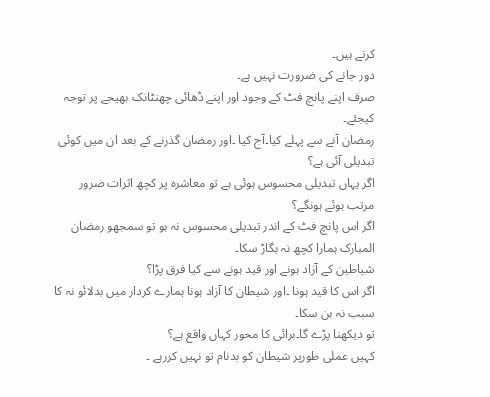کرتے ہیں۔
دور جانے کی ضرورت نہیں ہے۔
صرف اپنے پانچ فٹ کے وجود اور اپنے ڈھائی چھنٹانک بھیجے پر توجہ کیجئے۔
رمضان آنے سے پہلے کیا۔آج کیا ۔اور رمضان گذرنے کے بعد ان میں کوئی تبدیلی آئی ہے؟
اگر یہاں تبدیلی محسوس ہوئی ہے تو معاشرہ پر کچھ اثرات ضرور مرتب ہوئے ہونگے؟
اگر اس پانچ فٹ کے اندر تبدیلی محسوس نہ ہو تو سمجھو رمضان المبارک ہمارا کچھ نہ بگاڑ سکا۔
شیاطین کے آزاد ہونے اور قید ہونے سے کیا فرق پڑا؟
اگر اس کا قید ہونا ۔اور شیطان کا آزاد ہونا ہمارے کردار میں بدلائو نہ کا سبب نہ بن سکا۔
تو دیکھنا پڑے گا۔برائی کا محور کہاں واقع ہے؟
کہیں عملی طورپر شیطان کو بدنام تو نہیں کررہے ۔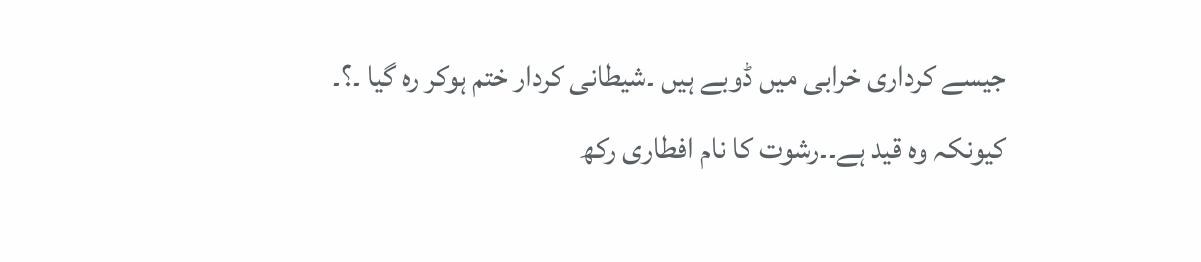جیسے کرداری خرابی میں ڈوبے ہیں ۔شیطانی کردار ختم ہوکر رہ گیا ۔؟۔
کیونکہ وہ قید ہے۔۔رشوت کا نام افطاری رکھ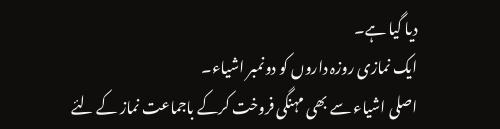دیا گیا ہے۔
ایک نمازی روزہ داروں کو دونمبر اشیاء۔
اصلی اشیاء سے بھی مہنگی فروخت کرکے باجماعت نماز کے لئے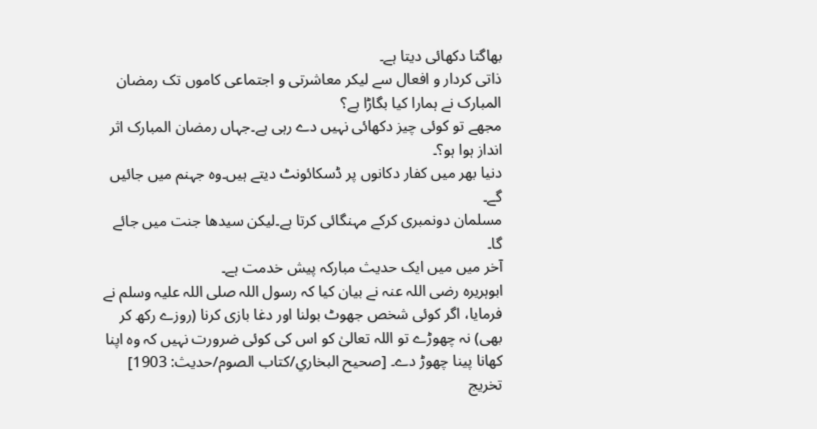بھاگتا دکھائی دیتا ہے۔
ذاتی کردار و افعال سے لیکر معاشرتی و اجتماعی کاموں تک رمضان المبارک نے ہمارا کیا بگاڑا ہے؟
مجھے تو کوئی چیز دکھائی نہیں دے رہی ہے۔جہاں رمضان المبارک اثر انداز ہوا ہو؟۔
دنیا بھر میں کفار دکانوں پر ڈسکائونٹ دیتے ہیں۔وہ جہنم میں جائیں گے۔
مسلمان دونمبری کرکے مہنگائی کرتا ہے۔لیکن سیدھا جنت میں جائے گا۔
آخر میں میں ایک حدیث مبارکہ پیش خدمت ہے۔
ابوہریرہ رضی اللہ عنہ نے بیان کیا کہ رسول اللہ صلی اللہ علیہ وسلم نے فرمایا، اگر کوئی شخص جھوٹ بولنا اور دغا بازی کرنا (روزے رکھ کر بھی) نہ چھوڑے تو اللہ تعالیٰ کو اس کی کوئی ضرورت نہیں کہ وہ اپنا کھانا پینا چھوڑ دے۔ [صحيح البخاري/كتاب الصوم/حدیث: 1903]
تخریج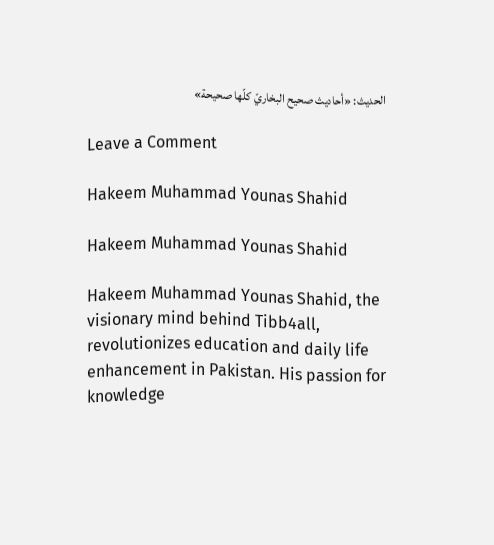الحدیث: «أحاديث صحيح البخاريّ كلّها صحيحة»

Leave a Comment

Hakeem Muhammad Younas Shahid

Hakeem Muhammad Younas Shahid

Hakeem Muhammad Younas Shahid, the visionary mind behind Tibb4all, revolutionizes education and daily life enhancement in Pakistan. His passion for knowledge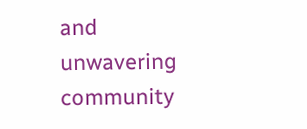and unwavering community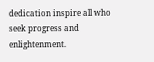dedication inspire all who seek progress and enlightenment.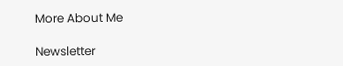More About Me

Newsletter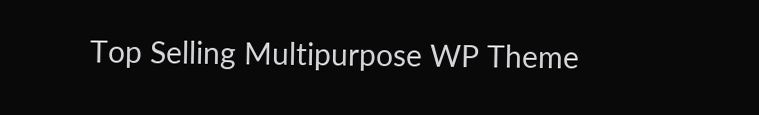Top Selling Multipurpose WP Theme